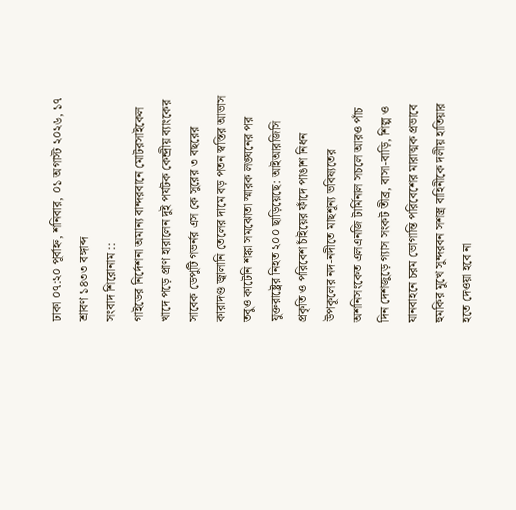ঢাকা ০৭:২০ পূর্বাহ্ন, শনিবার, ০১ অগাস্ট ২০২৬, ১৭ শ্রাবণ ১৪৩৩ বঙ্গাব্দ
সংবাদ শিরোনাম ::
গাইডের নির্দেশনা অমান্য বান্দরবানে মোটরসাইকেল খাদে পড়ে প্রাণ হারালেন দুই পর্যটক কেন্দ্রীয় ব্যাংকের সাবেক ডেপুটি গভর্নর এস কে সুরের ৩ বছরের কারাদণ্ড জ্বালানি তেলের দামে বড় পতন স্বস্তির আভাস তবুও কাটেনি শঙ্কা সমঝোতা স্মারক লঙ্ঘনের পর যুক্তরাষ্ট্রের নিহত ২০০ ছাড়িয়েছে: আইআরজিসি প্রকৃতি ও পরিবেশ চাঁইয়ের ফাঁদে পাঙাশ নিধন উপকূলের নদ-নদীতে মাছশূন্য ভবিষ্যতের অশনিসংকেত এলএনজি টার্মিনাল সচলে আরও পাঁচ দিন দেশজুড়ে গ্যাস সংকট তীব্র, বাসা-বাড়ি, শিল্প ও যানবাহনে চরম ভোগান্তি পরিবেশের মারাত্মক প্রভাবে হুমকির মুখে সুন্দরবন সশস্ত্র বাহিনীকে দলীয় হাতিয়ার হতে দেওয়া হবে না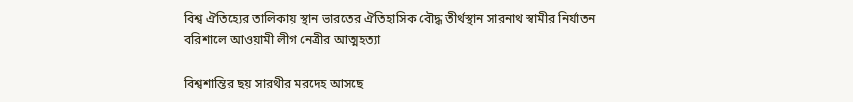বিশ্ব ঐতিহ্যের তালিকায় স্থান ভারতের ঐতিহাসিক বৌদ্ধ তীর্থস্থান সারনাথ স্বামীর নির্যাতন বরিশালে আওয়ামী লীগ নেত্রীর আত্মহত্যা

বিশ্বশান্তির ছয় সারথীর মরদেহ আসছে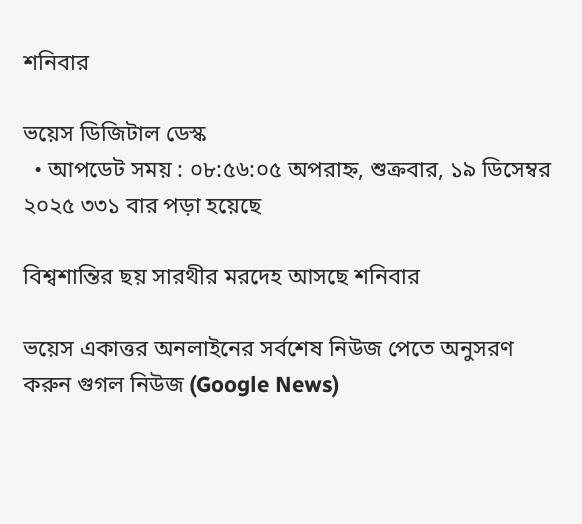শনিবার

ভয়েস ডিজিটাল ডেস্ক
  • আপডেট সময় : ০৮:৫৬:০৫ অপরাহ্ন, শুক্রবার, ১৯ ডিসেম্বর ২০২৫ ৩৩১ বার পড়া হয়েছে

বিশ্বশান্তির ছয় সারথীর মরদেহ আসছে শনিবার

ভয়েস একাত্তর অনলাইনের সর্বশেষ নিউজ পেতে অনুসরণ করুন গুগল নিউজ (Google News)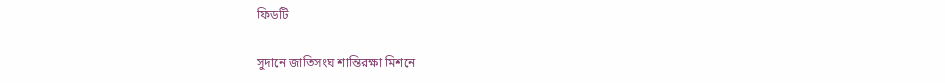ফিডটি

সুদানে জাতিসংঘ শান্তিরক্ষা মিশনে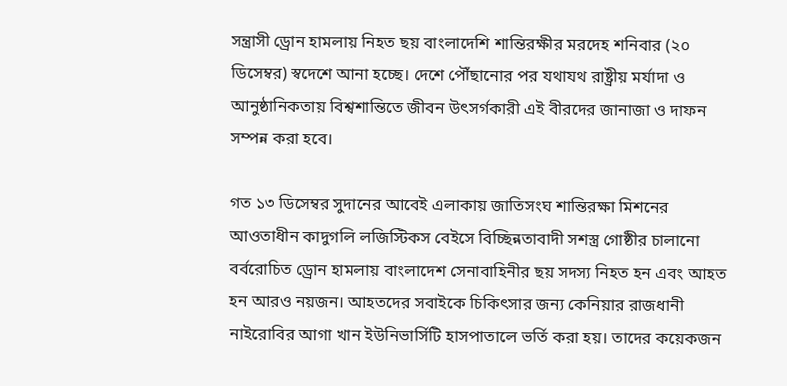সন্ত্রাসী ড্রোন হামলায় নিহত ছয় বাংলাদেশি শান্তিরক্ষীর মরদেহ শনিবার (২০ ডিসেম্বর) স্বদেশে আনা হচ্ছে। দেশে পৌঁছানোর পর যথাযথ রাষ্ট্রীয় মর্যাদা ও আনুষ্ঠানিকতায় বিশ্বশান্তিতে জীবন উৎসর্গকারী এই বীরদের জানাজা ও দাফন সম্পন্ন করা হবে।

গত ১৩ ডিসেম্বর সুদানের আবেই এলাকায় জাতিসংঘ শান্তিরক্ষা মিশনের আওতাধীন কাদুগলি লজিস্টিকস বেইসে বিচ্ছিন্নতাবাদী সশস্ত্র গোষ্ঠীর চালানো বর্বরোচিত ড্রোন হামলায় বাংলাদেশ সেনাবাহিনীর ছয় সদস্য নিহত হন এবং আহত হন আরও নয়জন। আহতদের সবাইকে চিকিৎসার জন্য কেনিয়ার রাজধানী নাইরোবির আগা খান ইউনিভার্সিটি হাসপাতালে ভর্তি করা হয়। তাদের কয়েকজন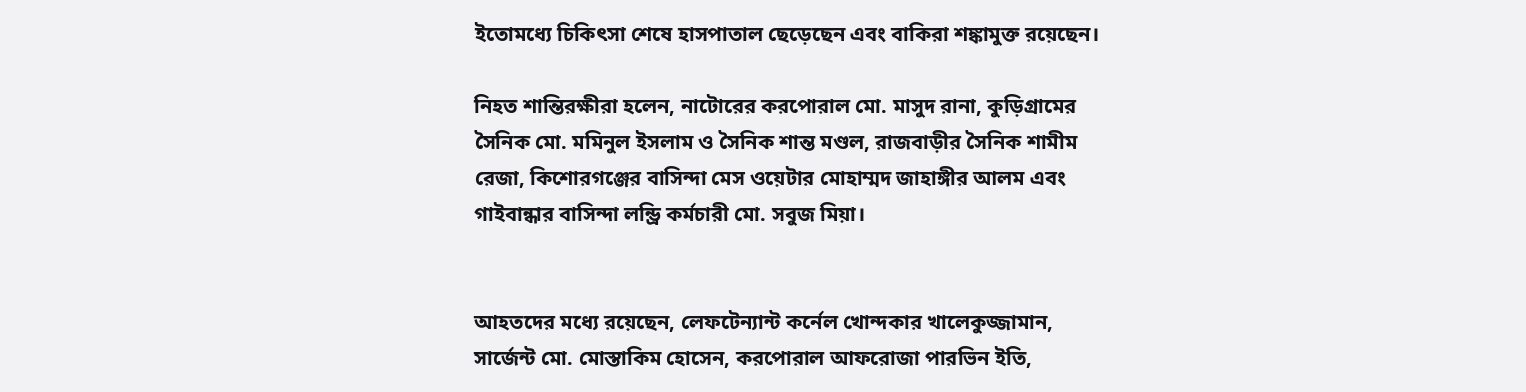ইতোমধ্যে চিকিৎসা শেষে হাসপাতাল ছেড়েছেন এবং বাকিরা শঙ্কামুক্ত রয়েছেন।

নিহত শান্তিরক্ষীরা হলেন, নাটোরের করপোরাল মো. মাসুদ রানা, কুড়িগ্রামের সৈনিক মো. মমিনুল ইসলাম ও সৈনিক শান্ত মণ্ডল, রাজবাড়ীর সৈনিক শামীম রেজা, কিশোরগঞ্জের বাসিন্দা মেস ওয়েটার মোহাম্মদ জাহাঙ্গীর আলম এবং গাইবান্ধার বাসিন্দা লন্ড্রি কর্মচারী মো. সবুজ মিয়া।


আহতদের মধ্যে রয়েছেন, লেফটেন্যান্ট কর্নেল খোন্দকার খালেকুজ্জামান, সার্জেন্ট মো. মোস্তাকিম হোসেন, করপোরাল আফরোজা পারভিন ইতি,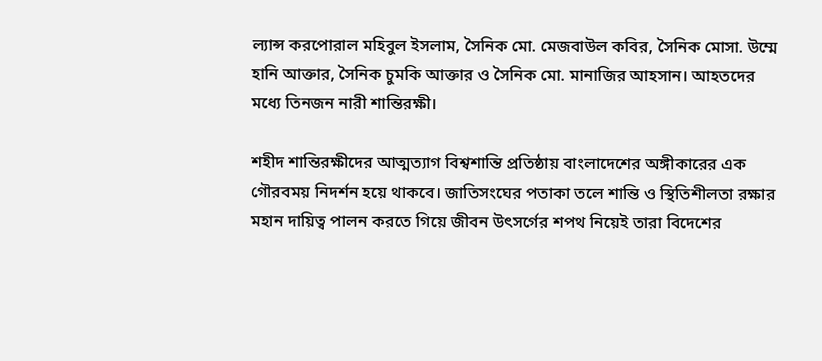ল্যান্স করপোরাল মহিবুল ইসলাম, সৈনিক মো. মেজবাউল কবির, সৈনিক মোসা. উম্মে হানি আক্তার, সৈনিক চুমকি আক্তার ও সৈনিক মো. মানাজির আহসান। আহতদের মধ্যে তিনজন নারী শান্তিরক্ষী।

শহীদ শান্তিরক্ষীদের আত্মত্যাগ বিশ্বশান্তি প্রতিষ্ঠায় বাংলাদেশের অঙ্গীকারের এক গৌরবময় নিদর্শন হয়ে থাকবে। জাতিসংঘের পতাকা তলে শান্তি ও স্থিতিশীলতা রক্ষার মহান দায়িত্ব পালন করতে গিয়ে জীবন উৎসর্গের শপথ নিয়েই তারা বিদেশের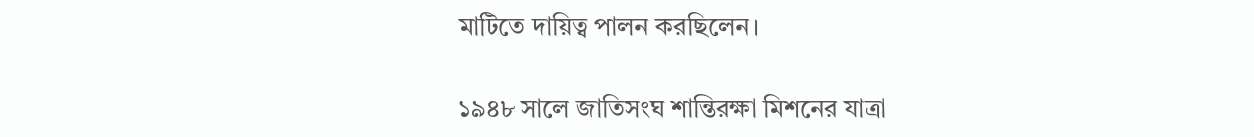মাটিতে দায়িত্ব পালন করছিলেন।

১৯৪৮ সালে জাতিসংঘ শান্তিরক্ষা মিশনের যাত্রা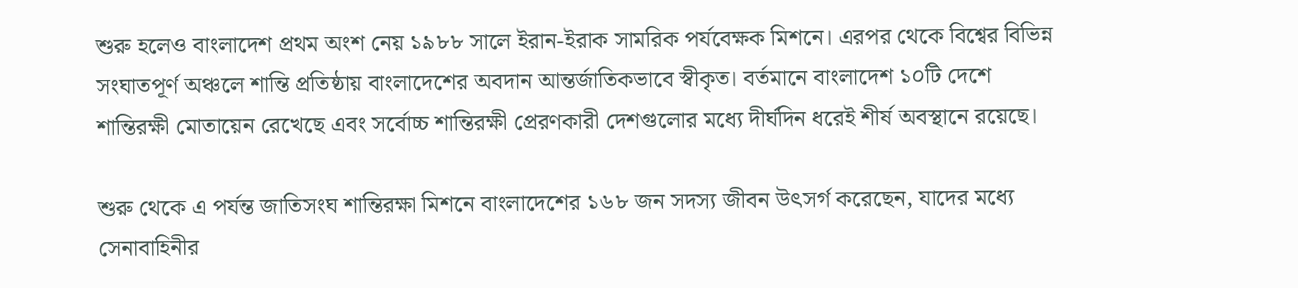শুরু হলেও বাংলাদেশ প্রথম অংশ নেয় ১৯৮৮ সালে ইরান-ইরাক সামরিক পর্যবেক্ষক মিশনে। এরপর থেকে বিশ্বের বিভিন্ন সংঘাতপূর্ণ অঞ্চলে শান্তি প্রতিষ্ঠায় বাংলাদেশের অবদান আন্তর্জাতিকভাবে স্বীকৃত। বর্তমানে বাংলাদেশ ১০টি দেশে শান্তিরক্ষী মোতায়েন রেখেছে এবং সর্বোচ্চ শান্তিরক্ষী প্রেরণকারী দেশগুলোর মধ্যে দীর্ঘদিন ধরেই শীর্ষ অবস্থানে রয়েছে।

শুরু থেকে এ পর্যন্ত জাতিসংঘ শান্তিরক্ষা মিশনে বাংলাদেশের ১৬৮ জন সদস্য জীবন উৎসর্গ করেছেন, যাদের মধ্যে সেনাবাহিনীর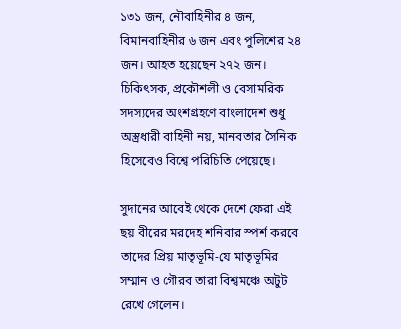১৩১ জন, নৌবাহিনীর ৪ জন, বিমানবাহিনীর ৬ জন এবং পুলিশের ২৪ জন। আহত হয়েছেন ২৭২ জন। চিকিৎসক, প্রকৌশলী ও বেসামরিক সদস্যদের অংশগ্রহণে বাংলাদেশ শুধু অস্ত্রধারী বাহিনী নয়, মানবতার সৈনিক হিসেবেও বিশ্বে পরিচিতি পেয়েছে।

সুদানের আবেই থেকে দেশে ফেরা এই ছয় বীরের মরদেহ শনিবার স্পর্শ করবে তাদের প্রিয় মাতৃভূমি-যে মাতৃভূমির সম্মান ও গৌরব তারা বিশ্বমঞ্চে অটুট রেখে গেলেন।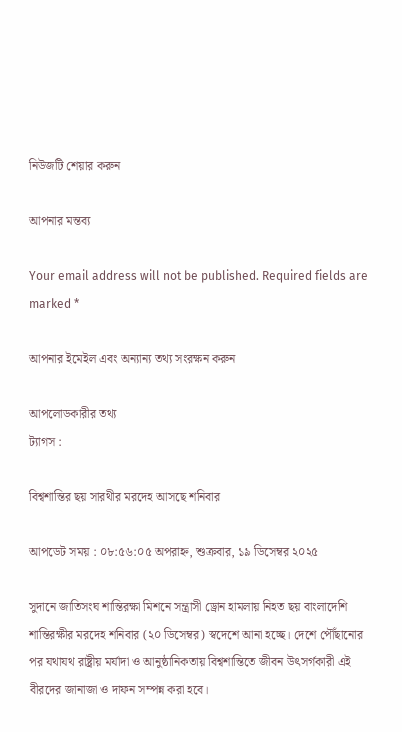নিউজটি শেয়ার করুন

আপনার মন্তব্য

Your email address will not be published. Required fields are marked *

আপনার ইমেইল এবং অন্যান্য তথ্য সংরক্ষন করুন

আপলোডকারীর তথ্য
ট্যাগস :

বিশ্বশান্তির ছয় সারথীর মরদেহ আসছে শনিবার

আপডেট সময় : ০৮:৫৬:০৫ অপরাহ্ন, শুক্রবার, ১৯ ডিসেম্বর ২০২৫

সুদানে জাতিসংঘ শান্তিরক্ষা মিশনে সন্ত্রাসী ড্রোন হামলায় নিহত ছয় বাংলাদেশি শান্তিরক্ষীর মরদেহ শনিবার (২০ ডিসেম্বর) স্বদেশে আনা হচ্ছে। দেশে পৌঁছানোর পর যথাযথ রাষ্ট্রীয় মর্যাদা ও আনুষ্ঠানিকতায় বিশ্বশান্তিতে জীবন উৎসর্গকারী এই বীরদের জানাজা ও দাফন সম্পন্ন করা হবে।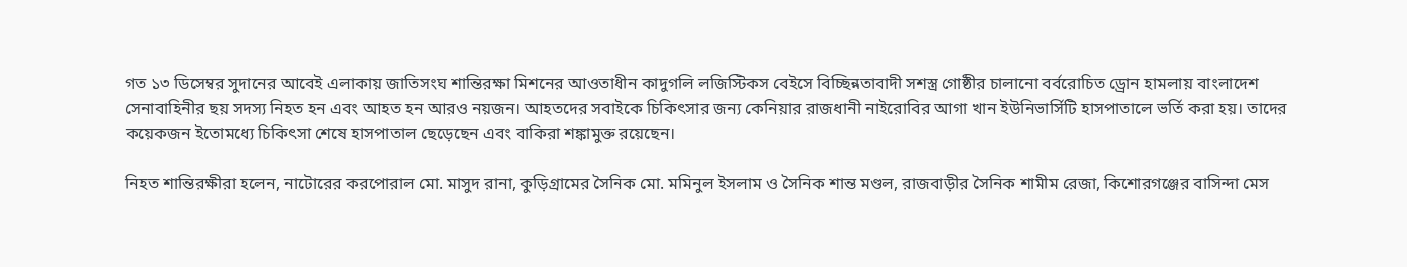গত ১৩ ডিসেম্বর সুদানের আবেই এলাকায় জাতিসংঘ শান্তিরক্ষা মিশনের আওতাধীন কাদুগলি লজিস্টিকস বেইসে বিচ্ছিন্নতাবাদী সশস্ত্র গোষ্ঠীর চালানো বর্বরোচিত ড্রোন হামলায় বাংলাদেশ সেনাবাহিনীর ছয় সদস্য নিহত হন এবং আহত হন আরও নয়জন। আহতদের সবাইকে চিকিৎসার জন্য কেনিয়ার রাজধানী নাইরোবির আগা খান ইউনিভার্সিটি হাসপাতালে ভর্তি করা হয়। তাদের কয়েকজন ইতোমধ্যে চিকিৎসা শেষে হাসপাতাল ছেড়েছেন এবং বাকিরা শঙ্কামুক্ত রয়েছেন।

নিহত শান্তিরক্ষীরা হলেন, নাটোরের করপোরাল মো. মাসুদ রানা, কুড়িগ্রামের সৈনিক মো. মমিনুল ইসলাম ও সৈনিক শান্ত মণ্ডল, রাজবাড়ীর সৈনিক শামীম রেজা, কিশোরগঞ্জের বাসিন্দা মেস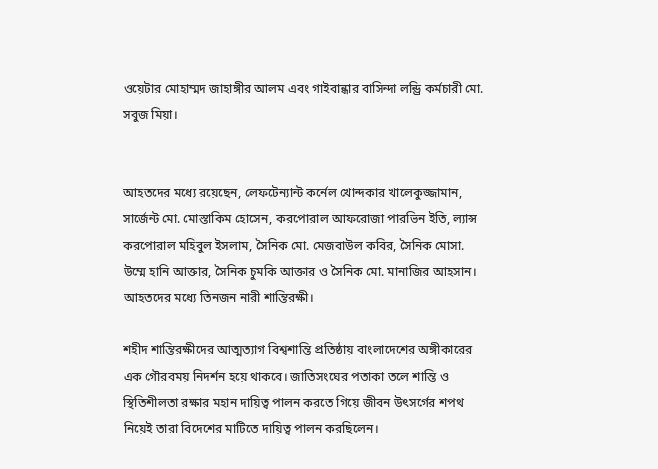ওয়েটার মোহাম্মদ জাহাঙ্গীর আলম এবং গাইবান্ধার বাসিন্দা লন্ড্রি কর্মচারী মো. সবুজ মিয়া।


আহতদের মধ্যে রয়েছেন, লেফটেন্যান্ট কর্নেল খোন্দকার খালেকুজ্জামান, সার্জেন্ট মো. মোস্তাকিম হোসেন, করপোরাল আফরোজা পারভিন ইতি, ল্যান্স করপোরাল মহিবুল ইসলাম, সৈনিক মো. মেজবাউল কবির, সৈনিক মোসা. উম্মে হানি আক্তার, সৈনিক চুমকি আক্তার ও সৈনিক মো. মানাজির আহসান। আহতদের মধ্যে তিনজন নারী শান্তিরক্ষী।

শহীদ শান্তিরক্ষীদের আত্মত্যাগ বিশ্বশান্তি প্রতিষ্ঠায় বাংলাদেশের অঙ্গীকারের এক গৌরবময় নিদর্শন হয়ে থাকবে। জাতিসংঘের পতাকা তলে শান্তি ও স্থিতিশীলতা রক্ষার মহান দায়িত্ব পালন করতে গিয়ে জীবন উৎসর্গের শপথ নিয়েই তারা বিদেশের মাটিতে দায়িত্ব পালন করছিলেন।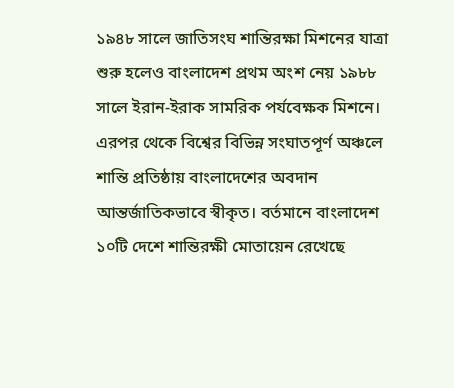১৯৪৮ সালে জাতিসংঘ শান্তিরক্ষা মিশনের যাত্রা শুরু হলেও বাংলাদেশ প্রথম অংশ নেয় ১৯৮৮ সালে ইরান-ইরাক সামরিক পর্যবেক্ষক মিশনে। এরপর থেকে বিশ্বের বিভিন্ন সংঘাতপূর্ণ অঞ্চলে শান্তি প্রতিষ্ঠায় বাংলাদেশের অবদান আন্তর্জাতিকভাবে স্বীকৃত। বর্তমানে বাংলাদেশ ১০টি দেশে শান্তিরক্ষী মোতায়েন রেখেছে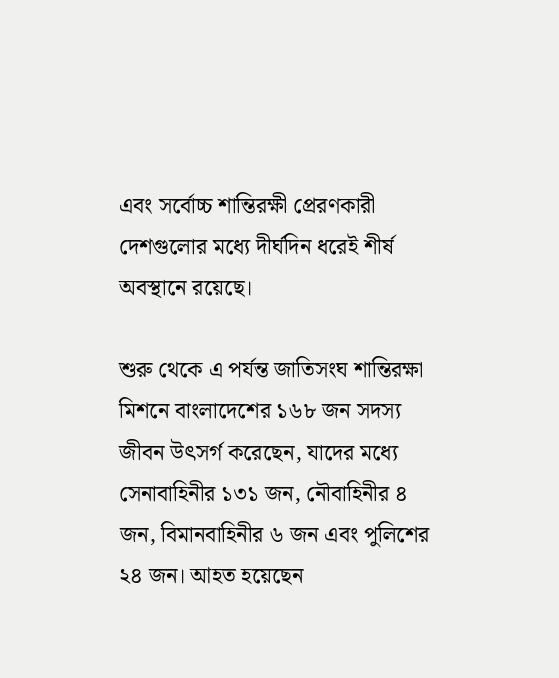এবং সর্বোচ্চ শান্তিরক্ষী প্রেরণকারী দেশগুলোর মধ্যে দীর্ঘদিন ধরেই শীর্ষ অবস্থানে রয়েছে।

শুরু থেকে এ পর্যন্ত জাতিসংঘ শান্তিরক্ষা মিশনে বাংলাদেশের ১৬৮ জন সদস্য জীবন উৎসর্গ করেছেন, যাদের মধ্যে সেনাবাহিনীর ১৩১ জন, নৌবাহিনীর ৪ জন, বিমানবাহিনীর ৬ জন এবং পুলিশের ২৪ জন। আহত হয়েছেন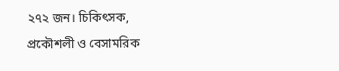২৭২ জন। চিকিৎসক, প্রকৌশলী ও বেসামরিক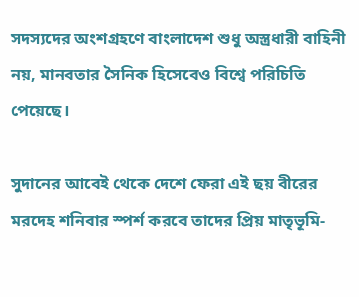সদস্যদের অংশগ্রহণে বাংলাদেশ শুধু অস্ত্রধারী বাহিনী নয়, মানবতার সৈনিক হিসেবেও বিশ্বে পরিচিতি পেয়েছে।

সুদানের আবেই থেকে দেশে ফেরা এই ছয় বীরের মরদেহ শনিবার স্পর্শ করবে তাদের প্রিয় মাতৃভূমি-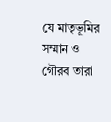যে মাতৃভূমির সম্মান ও গৌরব তারা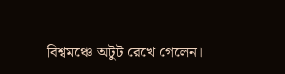বিশ্বমঞ্চে অটুট রেখে গেলেন।